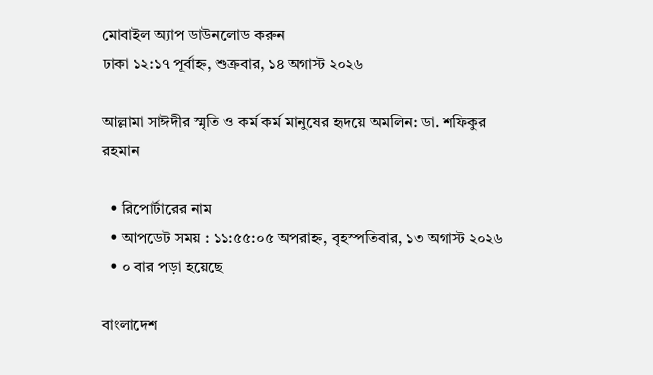মোবাইল অ্যাপ ডাউনলোড করুন
ঢাকা ১২:১৭ পূর্বাহ্ন, শুক্রবার, ১৪ অগাস্ট ২০২৬

আল্লামা সাঈদীর স্মৃতি ও কর্ম কর্ম মানুষের হৃদয়ে অমলিন: ডা. শফিকুর রহমান

  • রিপোর্টারের নাম
  • আপডেট সময় : ১১:৫৫:০৫ অপরাহ্ন, বৃহস্পতিবার, ১৩ অগাস্ট ২০২৬
  • ০ বার পড়া হয়েছে

বাংলাদেশ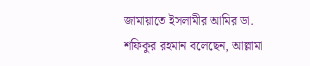জামায়াতে ইসলামীর আমির ডা. শফিকুর রহমান বলেছেন, আল্লামা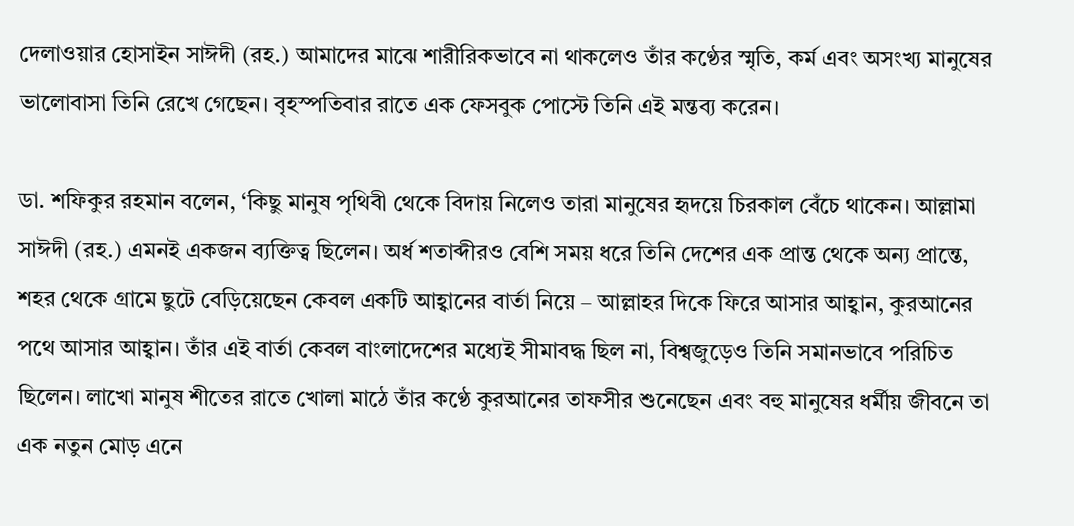দেলাওয়ার হোসাইন সাঈদী (রহ.) আমাদের মাঝে শারীরিকভাবে না থাকলেও তাঁর কণ্ঠের স্মৃতি, কর্ম এবং অসংখ্য মানুষের ভালোবাসা তিনি রেখে গেছেন। বৃহস্পতিবার রাতে এক ফেসবুক পোস্টে তিনি এই মন্তব্য করেন।

ডা. শফিকুর রহমান বলেন, ‘কিছু মানুষ পৃথিবী থেকে বিদায় নিলেও তারা মানুষের হৃদয়ে চিরকাল বেঁচে থাকেন। আল্লামা সাঈদী (রহ.) এমনই একজন ব্যক্তিত্ব ছিলেন। অর্ধ শতাব্দীরও বেশি সময় ধরে তিনি দেশের এক প্রান্ত থেকে অন্য প্রান্তে, শহর থেকে গ্রামে ছুটে বেড়িয়েছেন কেবল একটি আহ্বানের বার্তা নিয়ে – আল্লাহর দিকে ফিরে আসার আহ্বান, কুরআনের পথে আসার আহ্বান। তাঁর এই বার্তা কেবল বাংলাদেশের মধ্যেই সীমাবদ্ধ ছিল না, বিশ্বজুড়েও তিনি সমানভাবে পরিচিত ছিলেন। লাখো মানুষ শীতের রাতে খোলা মাঠে তাঁর কণ্ঠে কুরআনের তাফসীর শুনেছেন এবং বহু মানুষের ধর্মীয় জীবনে তা এক নতুন মোড় এনে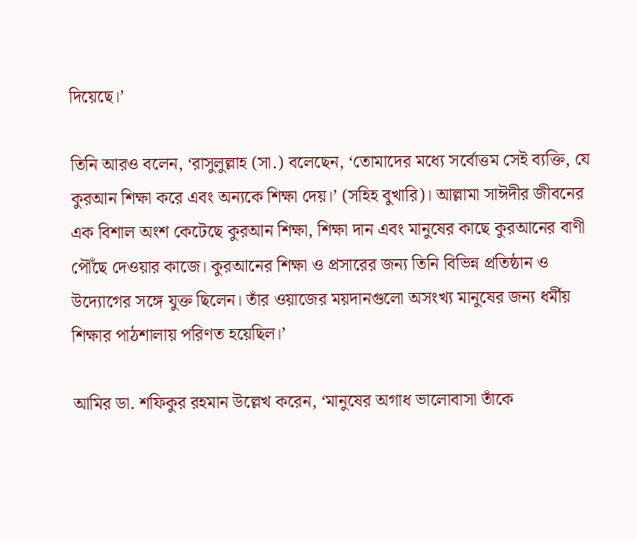দিয়েছে।’

তিনি আরও বলেন, ‘রাসুলুল্লাহ (সা.) বলেছেন, ‘তোমাদের মধ্যে সর্বোত্তম সেই ব্যক্তি, যে কুরআন শিক্ষা করে এবং অন্যকে শিক্ষা দেয়।’ (সহিহ বুখারি)। আল্লামা সাঈদীর জীবনের এক বিশাল অংশ কেটেছে কুরআন শিক্ষা, শিক্ষা দান এবং মানুষের কাছে কুরআনের বাণী পৌঁছে দেওয়ার কাজে। কুরআনের শিক্ষা ও প্রসারের জন্য তিনি বিভিন্ন প্রতিষ্ঠান ও উদ্যোগের সঙ্গে যুক্ত ছিলেন। তাঁর ওয়াজের ময়দানগুলো অসংখ্য মানুষের জন্য ধর্মীয় শিক্ষার পাঠশালায় পরিণত হয়েছিল।’

আমির ডা. শফিকুর রহমান উল্লেখ করেন, ‘মানুষের অগাধ ভালোবাসা তাঁকে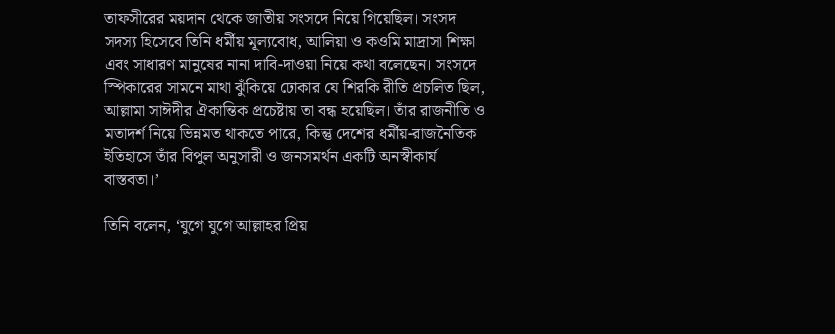তাফসীরের ময়দান থেকে জাতীয় সংসদে নিয়ে গিয়েছিল। সংসদ সদস্য হিসেবে তিনি ধর্মীয় মূল্যবোধ, আলিয়া ও কওমি মাদ্রাসা শিক্ষা এবং সাধারণ মানুষের নানা দাবি-দাওয়া নিয়ে কথা বলেছেন। সংসদে স্পিকারের সামনে মাথা ঝুঁকিয়ে ঢোকার যে শিরকি রীতি প্রচলিত ছিল, আল্লামা সাঈদীর ঐকান্তিক প্রচেষ্টায় তা বন্ধ হয়েছিল। তাঁর রাজনীতি ও মতাদর্শ নিয়ে ভিন্নমত থাকতে পারে, কিন্তু দেশের ধর্মীয়-রাজনৈতিক ইতিহাসে তাঁর বিপুল অনুসারী ও জনসমর্থন একটি অনস্বীকার্য বাস্তবতা।’

তিনি বলেন, ‘যুগে যুগে আল্লাহর প্রিয়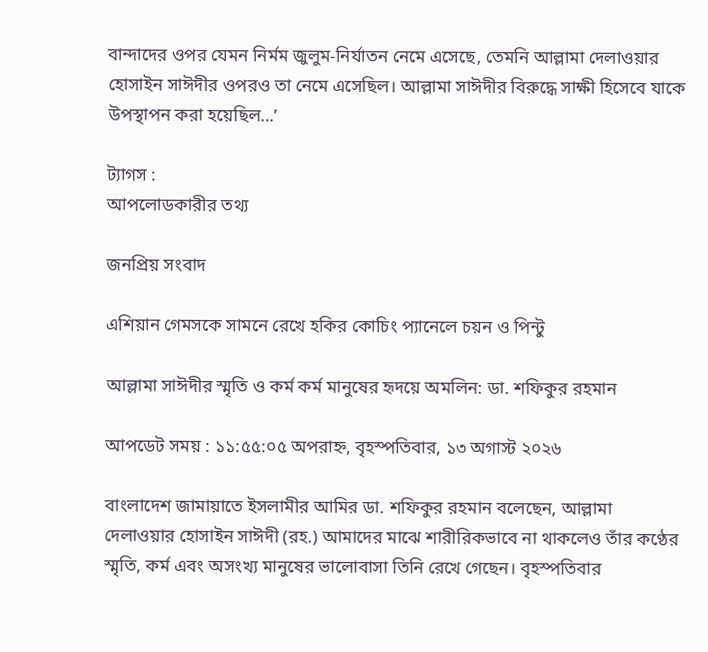বান্দাদের ওপর যেমন নির্মম জুলুম-নির্যাতন নেমে এসেছে, তেমনি আল্লামা দেলাওয়ার হোসাইন সাঈদীর ওপরও তা নেমে এসেছিল। আল্লামা সাঈদীর বিরুদ্ধে সাক্ষী হিসেবে যাকে উপস্থাপন করা হয়েছিল…’

ট্যাগস :
আপলোডকারীর তথ্য

জনপ্রিয় সংবাদ

এশিয়ান গেমসকে সামনে রেখে হকির কোচিং প্যানেলে চয়ন ও পিন্টু

আল্লামা সাঈদীর স্মৃতি ও কর্ম কর্ম মানুষের হৃদয়ে অমলিন: ডা. শফিকুর রহমান

আপডেট সময় : ১১:৫৫:০৫ অপরাহ্ন, বৃহস্পতিবার, ১৩ অগাস্ট ২০২৬

বাংলাদেশ জামায়াতে ইসলামীর আমির ডা. শফিকুর রহমান বলেছেন, আল্লামা দেলাওয়ার হোসাইন সাঈদী (রহ.) আমাদের মাঝে শারীরিকভাবে না থাকলেও তাঁর কণ্ঠের স্মৃতি, কর্ম এবং অসংখ্য মানুষের ভালোবাসা তিনি রেখে গেছেন। বৃহস্পতিবার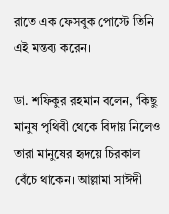রাতে এক ফেসবুক পোস্টে তিনি এই মন্তব্য করেন।

ডা. শফিকুর রহমান বলেন, ‘কিছু মানুষ পৃথিবী থেকে বিদায় নিলেও তারা মানুষের হৃদয়ে চিরকাল বেঁচে থাকেন। আল্লামা সাঈদী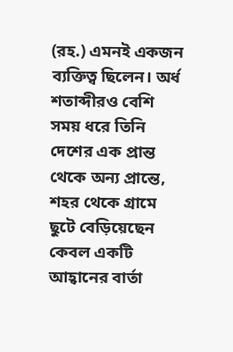(রহ.) এমনই একজন ব্যক্তিত্ব ছিলেন। অর্ধ শতাব্দীরও বেশি সময় ধরে তিনি দেশের এক প্রান্ত থেকে অন্য প্রান্তে, শহর থেকে গ্রামে ছুটে বেড়িয়েছেন কেবল একটি আহ্বানের বার্তা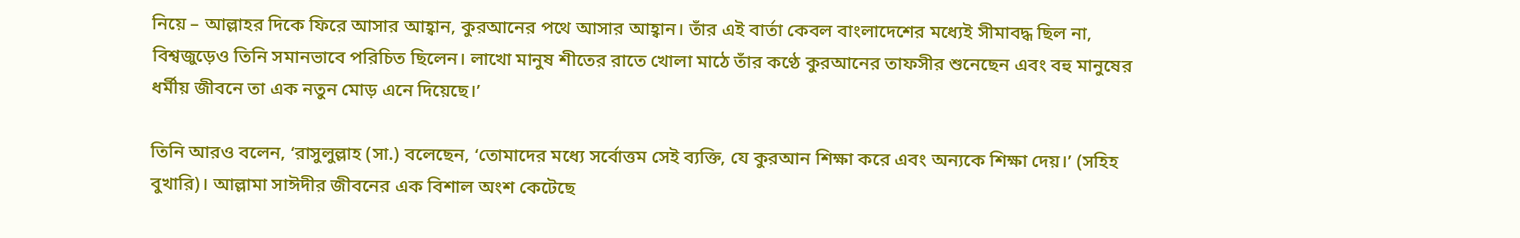নিয়ে – আল্লাহর দিকে ফিরে আসার আহ্বান, কুরআনের পথে আসার আহ্বান। তাঁর এই বার্তা কেবল বাংলাদেশের মধ্যেই সীমাবদ্ধ ছিল না, বিশ্বজুড়েও তিনি সমানভাবে পরিচিত ছিলেন। লাখো মানুষ শীতের রাতে খোলা মাঠে তাঁর কণ্ঠে কুরআনের তাফসীর শুনেছেন এবং বহু মানুষের ধর্মীয় জীবনে তা এক নতুন মোড় এনে দিয়েছে।’

তিনি আরও বলেন, ‘রাসুলুল্লাহ (সা.) বলেছেন, ‘তোমাদের মধ্যে সর্বোত্তম সেই ব্যক্তি, যে কুরআন শিক্ষা করে এবং অন্যকে শিক্ষা দেয়।’ (সহিহ বুখারি)। আল্লামা সাঈদীর জীবনের এক বিশাল অংশ কেটেছে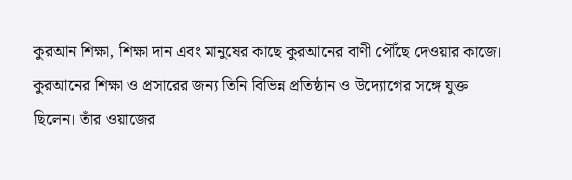কুরআন শিক্ষা, শিক্ষা দান এবং মানুষের কাছে কুরআনের বাণী পৌঁছে দেওয়ার কাজে। কুরআনের শিক্ষা ও প্রসারের জন্য তিনি বিভিন্ন প্রতিষ্ঠান ও উদ্যোগের সঙ্গে যুক্ত ছিলেন। তাঁর ওয়াজের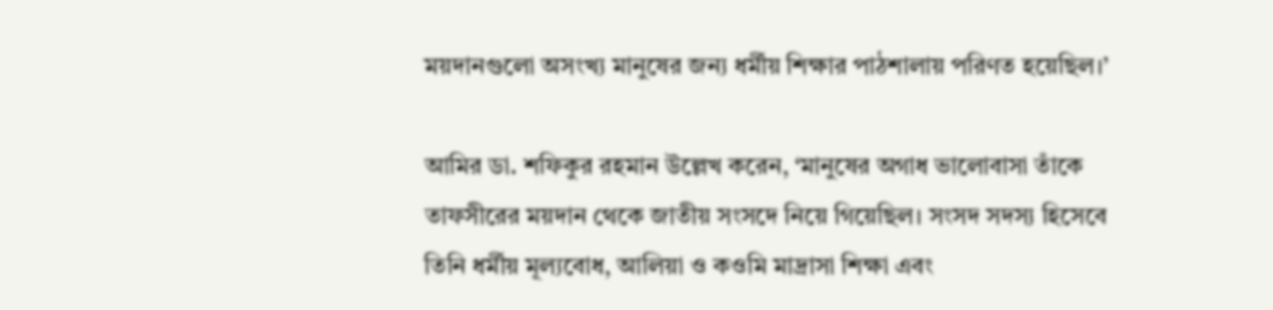ময়দানগুলো অসংখ্য মানুষের জন্য ধর্মীয় শিক্ষার পাঠশালায় পরিণত হয়েছিল।’

আমির ডা. শফিকুর রহমান উল্লেখ করেন, ‘মানুষের অগাধ ভালোবাসা তাঁকে তাফসীরের ময়দান থেকে জাতীয় সংসদে নিয়ে গিয়েছিল। সংসদ সদস্য হিসেবে তিনি ধর্মীয় মূল্যবোধ, আলিয়া ও কওমি মাদ্রাসা শিক্ষা এবং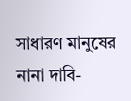সাধারণ মানুষের নানা দাবি-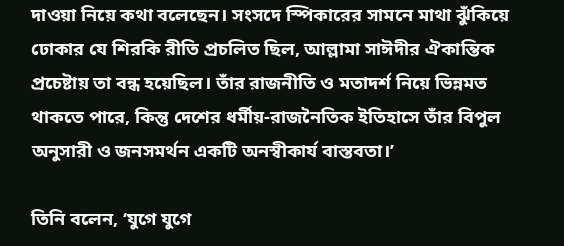দাওয়া নিয়ে কথা বলেছেন। সংসদে স্পিকারের সামনে মাথা ঝুঁকিয়ে ঢোকার যে শিরকি রীতি প্রচলিত ছিল, আল্লামা সাঈদীর ঐকান্তিক প্রচেষ্টায় তা বন্ধ হয়েছিল। তাঁর রাজনীতি ও মতাদর্শ নিয়ে ভিন্নমত থাকতে পারে, কিন্তু দেশের ধর্মীয়-রাজনৈতিক ইতিহাসে তাঁর বিপুল অনুসারী ও জনসমর্থন একটি অনস্বীকার্য বাস্তবতা।’

তিনি বলেন, ‘যুগে যুগে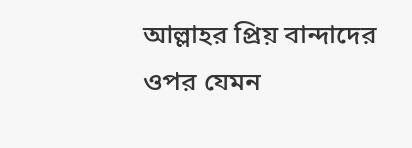আল্লাহর প্রিয় বান্দাদের ওপর যেমন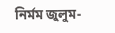নির্মম জুলুম-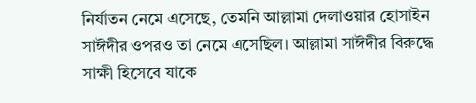নির্যাতন নেমে এসেছে, তেমনি আল্লামা দেলাওয়ার হোসাইন সাঈদীর ওপরও তা নেমে এসেছিল। আল্লামা সাঈদীর বিরুদ্ধে সাক্ষী হিসেবে যাকে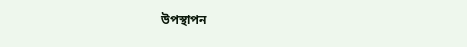উপস্থাপন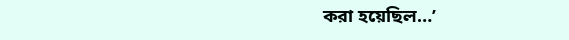করা হয়েছিল…’